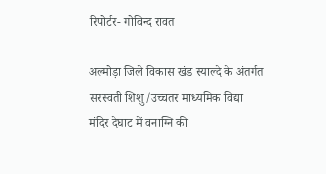रिपोर्टर- गोविन्द रावत

अल्मोड़ा जिले विकास खंड स्याल्दे के अंतर्गत सरस्वती शिशु/उच्चतर माध्यमिक विद्या मंदिर देघाट में वनाग्नि की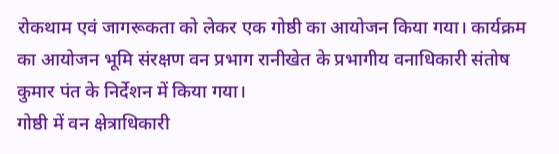रोकथाम एवं जागरूकता को लेकर एक गोष्ठी का आयोजन किया गया। कार्यक्रम का आयोजन भूमि संरक्षण वन प्रभाग रानीखेत के प्रभागीय वनाधिकारी संतोष कुमार पंत के निर्देशन में किया गया।
गोष्ठी में वन क्षेत्राधिकारी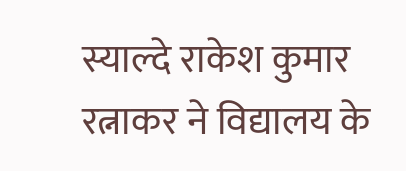स्याल्दे राकेश कुमार रत्नाकर ने विद्यालय के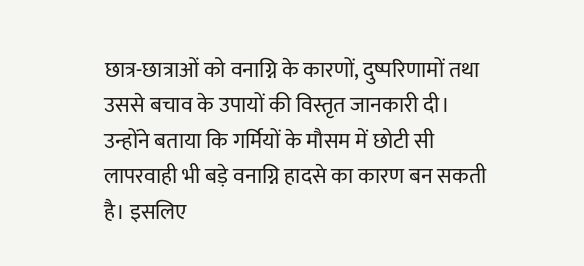छात्र-छात्राओं को वनाग्नि के कारणों, दुष्परिणामों तथा उससे बचाव के उपायों की विस्तृत जानकारी दी। उन्होंने बताया कि गर्मियों के मौसम में छोटी सी लापरवाही भी बड़े वनाग्नि हादसे का कारण बन सकती है। इसलिए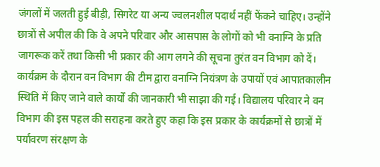जंगलों में जलती हुई बीड़ी, सिगरेट या अन्य ज्वलनशील पदार्थ नहीं फेंकने चाहिए। उन्होंने छात्रों से अपील की कि वे अपने परिवार और आसपास के लोगों को भी वनाग्नि के प्रति जागरूक करें तथा किसी भी प्रकार की आग लगने की सूचना तुरंत वन विभाग को दें। कार्यक्रम के दौरान वन विभाग की टीम द्वारा वनाग्नि नियंत्रण के उपायों एवं आपातकालीन स्थिति में किए जाने वाले कार्यों की जानकारी भी साझा की गई। विद्यालय परिवार ने वन विभाग की इस पहल की सराहना करते हुए कहा कि इस प्रकार के कार्यक्रमों से छात्रों में पर्यावरण संरक्षण के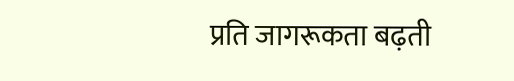प्रति जागरूकता बढ़ती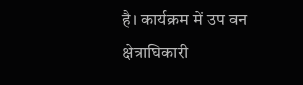है। कार्यक्रम में उप वन क्षेत्राघिकारी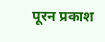पूरन प्रकाश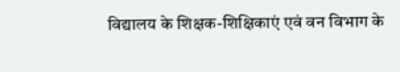विद्यालय के शिक्षक-शिक्षिकाएं एवं वन विभाग के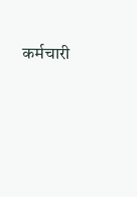कर्मचारी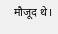मौजूद थे।